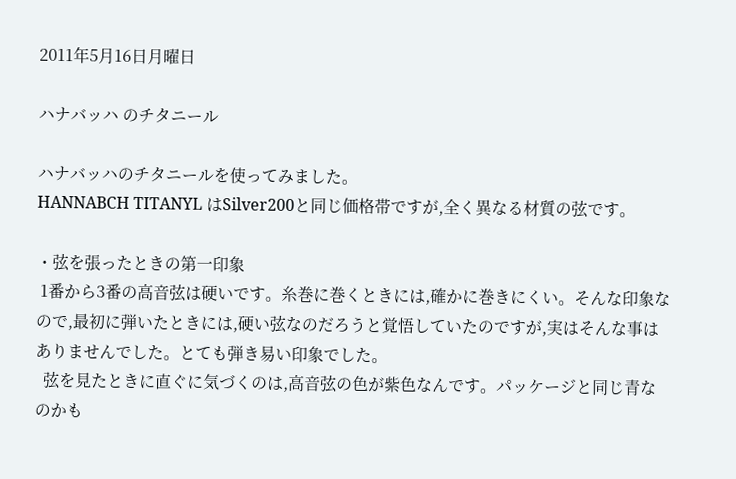2011年5月16日月曜日

ハナバッハ のチタニール

ハナバッハのチタニールを使ってみました。
HANNABCH TITANYL はSilver200と同じ価格帯ですが,全く異なる材質の弦です。

・弦を張ったときの第一印象
 1番から3番の高音弦は硬いです。糸巻に巻くときには,確かに巻きにくい。そんな印象なので,最初に弾いたときには,硬い弦なのだろうと覚悟していたのですが,実はそんな事はありませんでした。とても弾き易い印象でした。
  弦を見たときに直ぐに気づくのは,高音弦の色が紫色なんです。パッケージと同じ青なのかも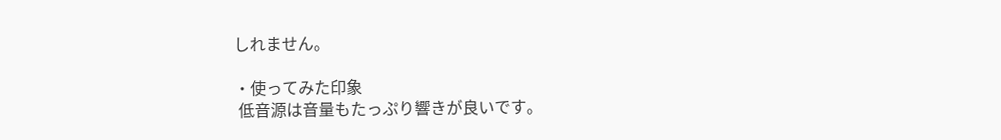しれません。

・使ってみた印象
 低音源は音量もたっぷり響きが良いです。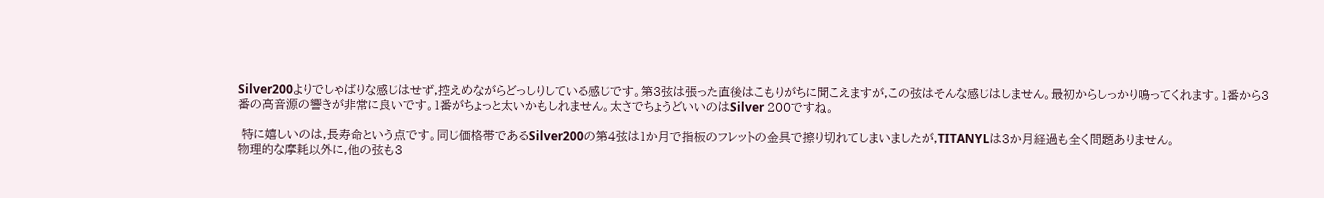Silver200よりでしゃばりな感じはせず,控えめながらどっしりしている感じです。第3弦は張った直後はこもりがちに聞こえますが,この弦はそんな感じはしません。最初からしっかり鳴ってくれます。1番から3番の高音源の響きが非常に良いです。1番がちょっと太いかもしれません。太さでちょうどいいのはSilver 200ですね。

 特に嬉しいのは,長寿命という点です。同じ価格帯であるSilver200の第4弦は1か月で指板のフレットの金具で擦り切れてしまいましたが,TITANYLは3か月経過も全く問題ありません。
物理的な摩耗以外に,他の弦も3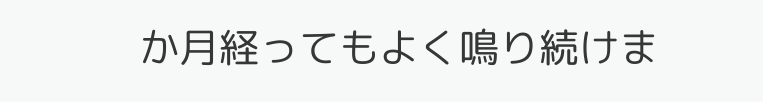か月経ってもよく鳴り続けま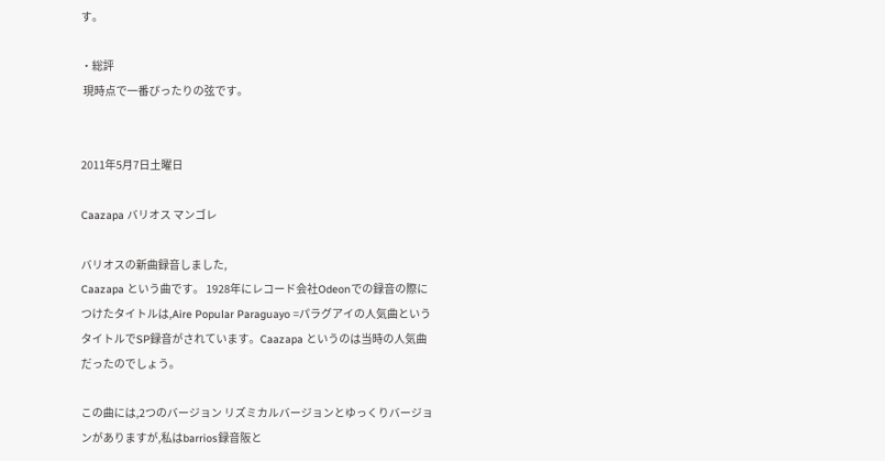す。

・総評
 現時点で一番ぴったりの弦です。


2011年5月7日土曜日

Caazapa バリオス マンゴレ

バリオスの新曲録音しました,
Caazapa という曲です。 1928年にレコード会社Odeonでの録音の際につけたタイトルは,Aire Popular Paraguayo =パラグアイの人気曲というタイトルでSP録音がされています。Caazapa というのは当時の人気曲だったのでしょう。

この曲には,2つのバージョン リズミカルバージョンとゆっくりバージョンがありますが,私はbarrios録音阪と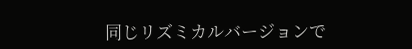同じリズミカルバージョンで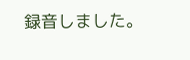録音しました。